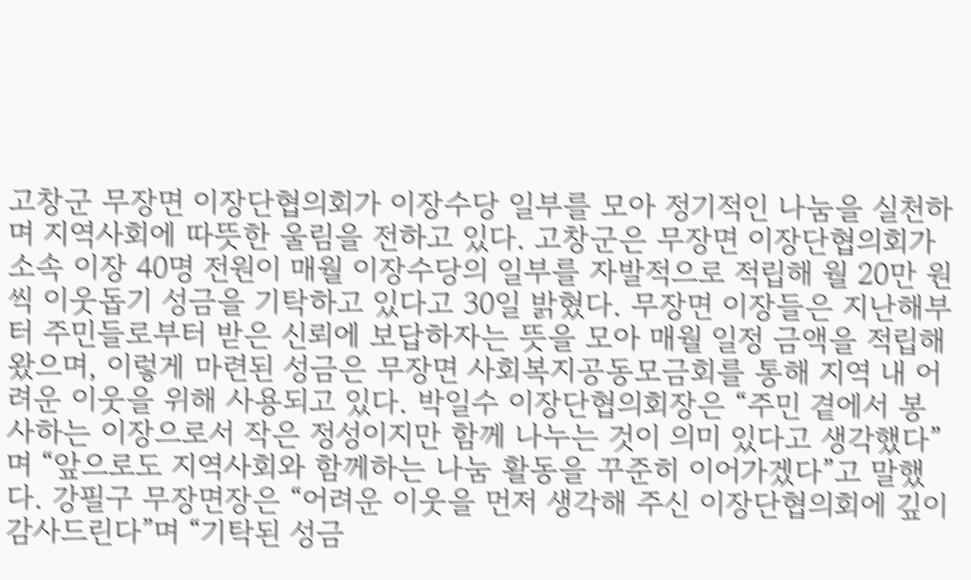고창군 무장면 이장단협의회가 이장수당 일부를 모아 정기적인 나눔을 실천하며 지역사회에 따뜻한 울림을 전하고 있다. 고창군은 무장면 이장단협의회가 소속 이장 40명 전원이 매월 이장수당의 일부를 자발적으로 적립해 월 20만 원씩 이웃돕기 성금을 기탁하고 있다고 30일 밝혔다. 무장면 이장들은 지난해부터 주민들로부터 받은 신뢰에 보답하자는 뜻을 모아 매월 일정 금액을 적립해 왔으며, 이렇게 마련된 성금은 무장면 사회복지공동모금회를 통해 지역 내 어려운 이웃을 위해 사용되고 있다. 박일수 이장단협의회장은 “주민 곁에서 봉사하는 이장으로서 작은 정성이지만 함께 나누는 것이 의미 있다고 생각했다”며 “앞으로도 지역사회와 함께하는 나눔 활동을 꾸준히 이어가겠다”고 말했다. 강필구 무장면장은 “어려운 이웃을 먼저 생각해 주신 이장단협의회에 깊이 감사드린다”며 “기탁된 성금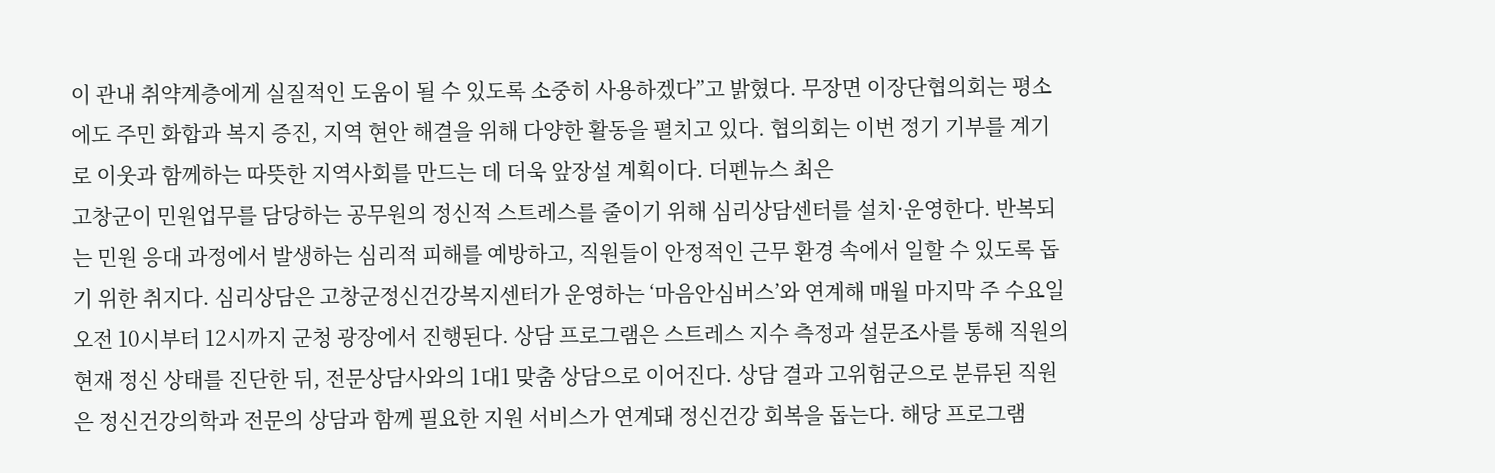이 관내 취약계층에게 실질적인 도움이 될 수 있도록 소중히 사용하겠다”고 밝혔다. 무장면 이장단협의회는 평소에도 주민 화합과 복지 증진, 지역 현안 해결을 위해 다양한 활동을 펼치고 있다. 협의회는 이번 정기 기부를 계기로 이웃과 함께하는 따뜻한 지역사회를 만드는 데 더욱 앞장설 계획이다. 더펜뉴스 최은
고창군이 민원업무를 담당하는 공무원의 정신적 스트레스를 줄이기 위해 심리상담센터를 설치·운영한다. 반복되는 민원 응대 과정에서 발생하는 심리적 피해를 예방하고, 직원들이 안정적인 근무 환경 속에서 일할 수 있도록 돕기 위한 취지다. 심리상담은 고창군정신건강복지센터가 운영하는 ‘마음안심버스’와 연계해 매월 마지막 주 수요일 오전 10시부터 12시까지 군청 광장에서 진행된다. 상담 프로그램은 스트레스 지수 측정과 설문조사를 통해 직원의 현재 정신 상태를 진단한 뒤, 전문상담사와의 1대1 맞춤 상담으로 이어진다. 상담 결과 고위험군으로 분류된 직원은 정신건강의학과 전문의 상담과 함께 필요한 지원 서비스가 연계돼 정신건강 회복을 돕는다. 해당 프로그램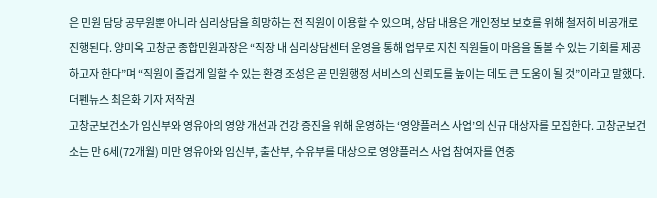은 민원 담당 공무원뿐 아니라 심리상담을 희망하는 전 직원이 이용할 수 있으며, 상담 내용은 개인정보 보호를 위해 철저히 비공개로 진행된다. 양미옥 고창군 종합민원과장은 “직장 내 심리상담센터 운영을 통해 업무로 지친 직원들이 마음을 돌볼 수 있는 기회를 제공하고자 한다”며 “직원이 즐겁게 일할 수 있는 환경 조성은 곧 민원행정 서비스의 신뢰도를 높이는 데도 큰 도움이 될 것”이라고 말했다. 더펜뉴스 최은화 기자 저작권
고창군보건소가 임신부와 영유아의 영양 개선과 건강 증진을 위해 운영하는 ‘영양플러스 사업’의 신규 대상자를 모집한다. 고창군보건소는 만 6세(72개월) 미만 영유아와 임신부, 출산부, 수유부를 대상으로 영양플러스 사업 참여자를 연중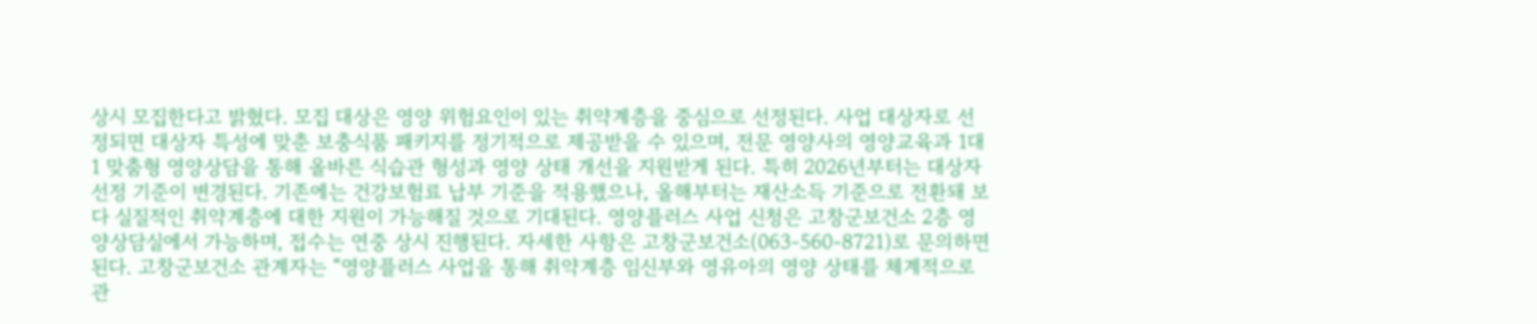상시 모집한다고 밝혔다. 모집 대상은 영양 위험요인이 있는 취약계층을 중심으로 선정된다. 사업 대상자로 선정되면 대상자 특성에 맞춘 보충식품 패키지를 정기적으로 제공받을 수 있으며, 전문 영양사의 영양교육과 1대1 맞춤형 영양상담을 통해 올바른 식습관 형성과 영양 상태 개선을 지원받게 된다. 특히 2026년부터는 대상자 선정 기준이 변경된다. 기존에는 건강보험료 납부 기준을 적용했으나, 올해부터는 재산소득 기준으로 전환돼 보다 실질적인 취약계층에 대한 지원이 가능해질 것으로 기대된다. 영양플러스 사업 신청은 고창군보건소 2층 영양상담실에서 가능하며, 접수는 연중 상시 진행된다. 자세한 사항은 고창군보건소(063-560-8721)로 문의하면 된다. 고창군보건소 관계자는 “영양플러스 사업을 통해 취약계층 임신부와 영유아의 영양 상태를 체계적으로 관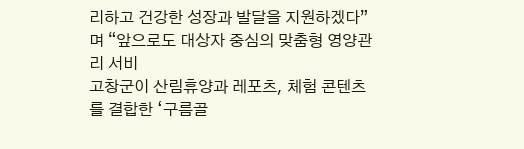리하고 건강한 성장과 발달을 지원하겠다”며 “앞으로도 대상자 중심의 맞춤형 영양관리 서비
고창군이 산림휴양과 레포츠, 체험 콘텐츠를 결합한 ‘구름골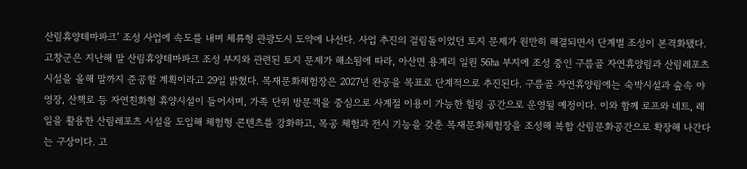산림휴양테마파크’ 조성 사업에 속도를 내며 체류형 관광도시 도약에 나선다. 사업 추진의 걸림돌이었던 토지 문제가 원만히 해결되면서 단계별 조성이 본격화됐다. 고창군은 지난해 말 산림휴양테마파크 조성 부지와 관련된 토지 문제가 해소됨에 따라, 아산면 용계리 일원 56㏊ 부지에 조성 중인 구름골 자연휴양림과 산림레포츠 시설을 올해 말까지 준공할 계획이라고 29일 밝혔다. 목재문화체험장은 2027년 완공을 목표로 단계적으로 추진된다. 구름골 자연휴양림에는 숙박시설과 숲속 야영장, 산책로 등 자연친화형 휴양시설이 들어서며, 가족 단위 방문객을 중심으로 사계절 이용이 가능한 힐링 공간으로 운영될 예정이다. 이와 함께 로프와 네트, 레일을 활용한 산림레포츠 시설을 도입해 체험형 콘텐츠를 강화하고, 목공 체험과 전시 기능을 갖춘 목재문화체험장을 조성해 복합 산림문화공간으로 확장해 나간다는 구상이다. 고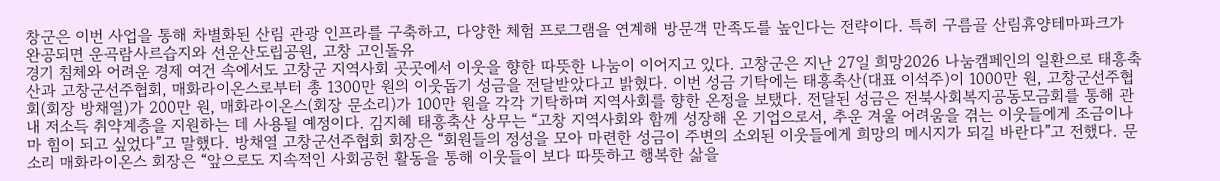창군은 이번 사업을 통해 차별화된 산림 관광 인프라를 구축하고, 다양한 체험 프로그램을 연계해 방문객 만족도를 높인다는 전략이다. 특히 구름골 산림휴양테마파크가 완공되면 운곡람사르습지와 선운산도립공원, 고창 고인돌유
경기 침체와 어려운 경제 여건 속에서도 고창군 지역사회 곳곳에서 이웃을 향한 따뜻한 나눔이 이어지고 있다. 고창군은 지난 27일 희망2026 나눔캠페인의 일환으로 태흥축산과 고창군선주협회, 매화라이온스로부터 총 1300만 원의 이웃돕기 성금을 전달받았다고 밝혔다. 이번 성금 기탁에는 태흥축산(대표 이석주)이 1000만 원, 고창군선주협회(회장 방채열)가 200만 원, 매화라이온스(회장 문소리)가 100만 원을 각각 기탁하며 지역사회를 향한 온정을 보탰다. 전달된 성금은 전북사회복지공동모금회를 통해 관내 저소득 취약계층을 지원하는 데 사용될 예정이다. 김지혜 태흥축산 상무는 “고창 지역사회와 함께 성장해 온 기업으로서, 추운 겨울 어려움을 겪는 이웃들에게 조금이나마 힘이 되고 싶었다”고 말했다. 방채열 고창군선주협회 회장은 “회원들의 정성을 모아 마련한 성금이 주변의 소외된 이웃들에게 희망의 메시지가 되길 바란다”고 전했다. 문소리 매화라이온스 회장은 “앞으로도 지속적인 사회공헌 활동을 통해 이웃들이 보다 따뜻하고 행복한 삶을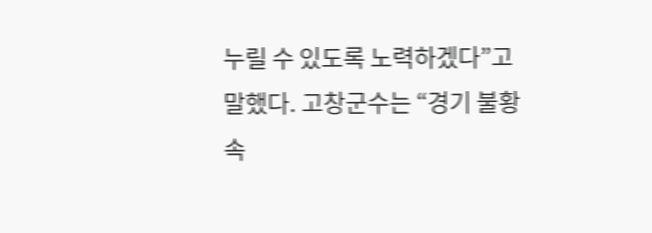누릴 수 있도록 노력하겠다”고 말했다. 고창군수는 “경기 불황 속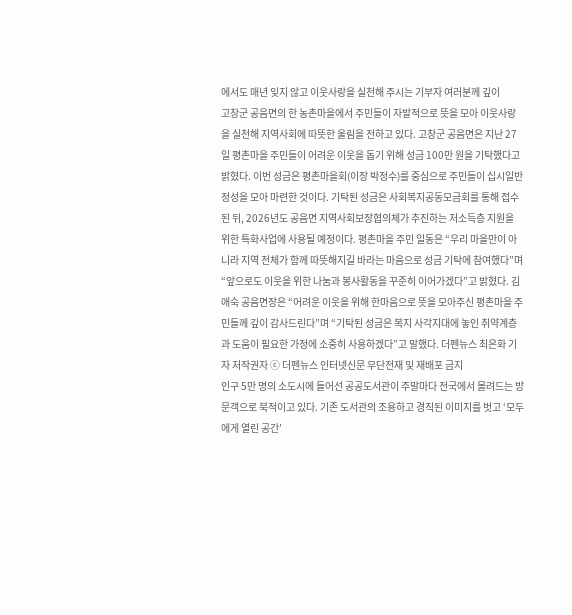에서도 매년 잊지 않고 이웃사랑을 실천해 주시는 기부자 여러분께 깊이
고창군 공음면의 한 농촌마을에서 주민들이 자발적으로 뜻을 모아 이웃사랑을 실천해 지역사회에 따뜻한 울림을 전하고 있다. 고창군 공음면은 지난 27일 평촌마을 주민들이 어려운 이웃을 돕기 위해 성금 100만 원을 기탁했다고 밝혔다. 이번 성금은 평촌마을회(이장 박정수)를 중심으로 주민들이 십시일반 정성을 모아 마련한 것이다. 기탁된 성금은 사회복지공동모금회를 통해 접수된 뒤, 2026년도 공음면 지역사회보장협의체가 추진하는 저소득층 지원을 위한 특화사업에 사용될 예정이다. 평촌마을 주민 일동은 “우리 마을만이 아니라 지역 전체가 함께 따뜻해지길 바라는 마음으로 성금 기탁에 참여했다”며 “앞으로도 이웃을 위한 나눔과 봉사활동을 꾸준히 이어가겠다”고 밝혔다. 김애숙 공음면장은 “어려운 이웃을 위해 한마음으로 뜻을 모아주신 평촌마을 주민들께 깊이 감사드린다”며 “기탁된 성금은 복지 사각지대에 놓인 취약계층과 도움이 필요한 가정에 소중히 사용하겠다”고 말했다. 더펜뉴스 최은화 기자 저작권자 ⓒ 더펜뉴스 인터넷신문 무단전재 및 재배포 금지
인구 5만 명의 소도시에 들어선 공공도서관이 주말마다 전국에서 몰려드는 방문객으로 북적이고 있다. 기존 도서관의 조용하고 경직된 이미지를 벗고 ‘모두에게 열린 공간’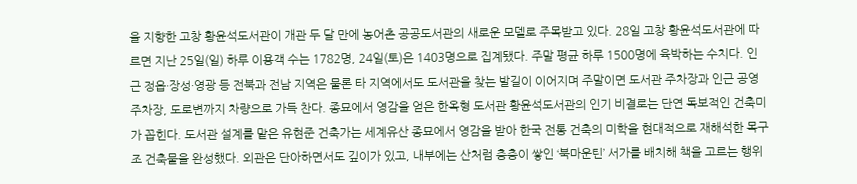을 지향한 고창 황윤석도서관이 개관 두 달 만에 농어촌 공공도서관의 새로운 모델로 주목받고 있다. 28일 고창 황윤석도서관에 따르면 지난 25일(일) 하루 이용객 수는 1782명, 24일(토)은 1403명으로 집계됐다. 주말 평균 하루 1500명에 육박하는 수치다. 인근 정읍·장성·영광 등 전북과 전남 지역은 물론 타 지역에서도 도서관을 찾는 발길이 이어지며 주말이면 도서관 주차장과 인근 공영주차장, 도로변까지 차량으로 가득 찬다. 종묘에서 영감을 얻은 한옥형 도서관 황윤석도서관의 인기 비결로는 단연 독보적인 건축미가 꼽힌다. 도서관 설계를 맡은 유현준 건축가는 세계유산 종묘에서 영감을 받아 한국 전통 건축의 미학을 현대적으로 재해석한 목구조 건축물을 완성했다. 외관은 단아하면서도 깊이가 있고, 내부에는 산처럼 층층이 쌓인 ‘북마운틴’ 서가를 배치해 책을 고르는 행위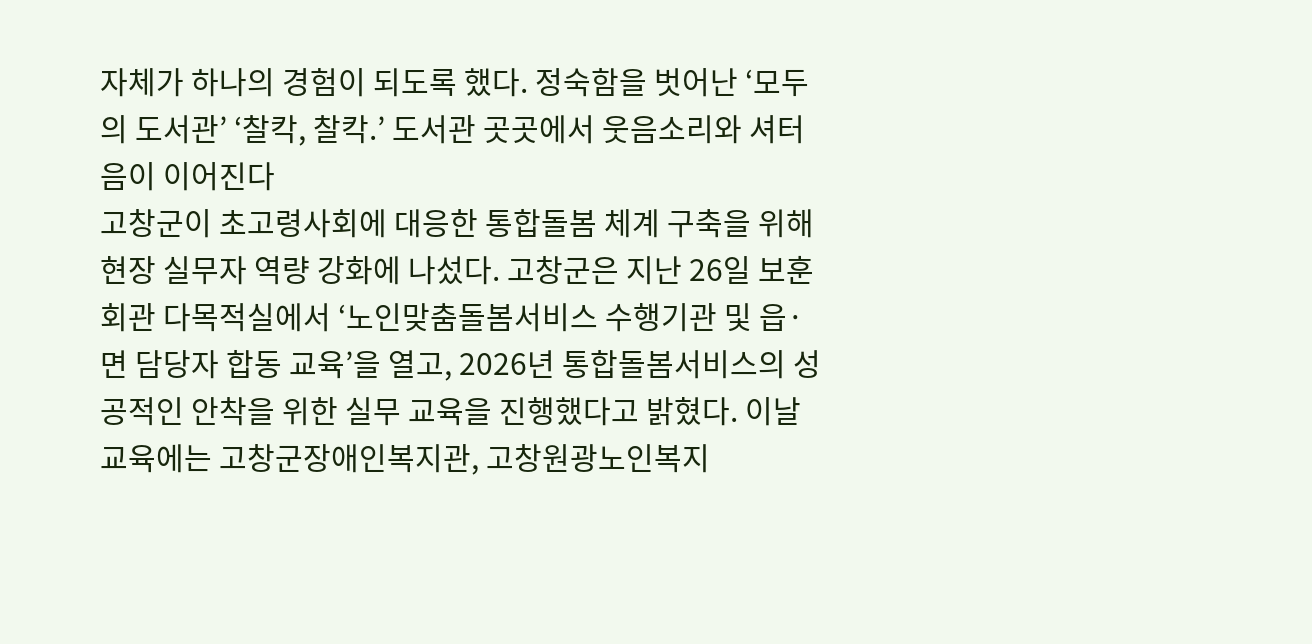자체가 하나의 경험이 되도록 했다. 정숙함을 벗어난 ‘모두의 도서관’ ‘찰칵, 찰칵.’ 도서관 곳곳에서 웃음소리와 셔터음이 이어진다
고창군이 초고령사회에 대응한 통합돌봄 체계 구축을 위해 현장 실무자 역량 강화에 나섰다. 고창군은 지난 26일 보훈회관 다목적실에서 ‘노인맞춤돌봄서비스 수행기관 및 읍·면 담당자 합동 교육’을 열고, 2026년 통합돌봄서비스의 성공적인 안착을 위한 실무 교육을 진행했다고 밝혔다. 이날 교육에는 고창군장애인복지관, 고창원광노인복지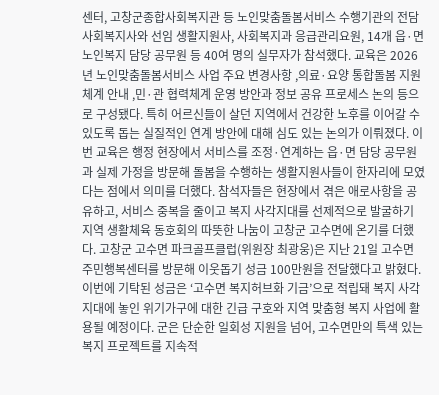센터, 고창군종합사회복지관 등 노인맞춤돌봄서비스 수행기관의 전담 사회복지사와 선임 생활지원사, 사회복지과 응급관리요원, 14개 읍·면 노인복지 담당 공무원 등 40여 명의 실무자가 참석했다. 교육은 2026년 노인맞춤돌봄서비스 사업 주요 변경사항 ,의료·요양 통합돌봄 지원체계 안내 ,민·관 협력체계 운영 방안과 정보 공유 프로세스 논의 등으로 구성됐다. 특히 어르신들이 살던 지역에서 건강한 노후를 이어갈 수 있도록 돕는 실질적인 연계 방안에 대해 심도 있는 논의가 이뤄졌다. 이번 교육은 행정 현장에서 서비스를 조정·연계하는 읍·면 담당 공무원과 실제 가정을 방문해 돌봄을 수행하는 생활지원사들이 한자리에 모였다는 점에서 의미를 더했다. 참석자들은 현장에서 겪은 애로사항을 공유하고, 서비스 중복을 줄이고 복지 사각지대를 선제적으로 발굴하기
지역 생활체육 동호회의 따뜻한 나눔이 고창군 고수면에 온기를 더했다. 고창군 고수면 파크골프클럽(위원장 최광웅)은 지난 21일 고수면 주민행복센터를 방문해 이웃돕기 성금 100만원을 전달했다고 밝혔다. 이번에 기탁된 성금은 ‘고수면 복지허브화 기금’으로 적립돼 복지 사각지대에 놓인 위기가구에 대한 긴급 구호와 지역 맞춤형 복지 사업에 활용될 예정이다. 군은 단순한 일회성 지원을 넘어, 고수면만의 특색 있는 복지 프로젝트를 지속적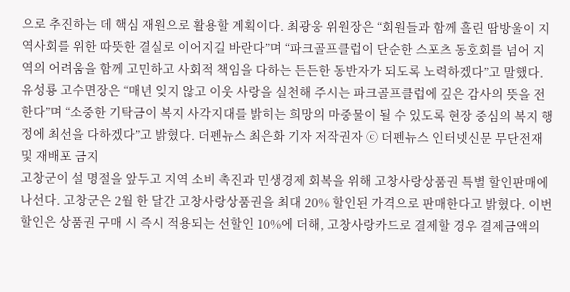으로 추진하는 데 핵심 재원으로 활용할 계획이다. 최광웅 위원장은 “회원들과 함께 흘린 땀방울이 지역사회를 위한 따뜻한 결실로 이어지길 바란다”며 “파크골프클럽이 단순한 스포츠 동호회를 넘어 지역의 어려움을 함께 고민하고 사회적 책임을 다하는 든든한 동반자가 되도록 노력하겠다”고 말했다. 유성룡 고수면장은 “매년 잊지 않고 이웃 사랑을 실천해 주시는 파크골프클럽에 깊은 감사의 뜻을 전한다”며 “소중한 기탁금이 복지 사각지대를 밝히는 희망의 마중물이 될 수 있도록 현장 중심의 복지 행정에 최선을 다하겠다”고 밝혔다. 더펜뉴스 최은화 기자 저작권자 ⓒ 더펜뉴스 인터넷신문 무단전재 및 재배포 금지
고창군이 설 명절을 앞두고 지역 소비 촉진과 민생경제 회복을 위해 고창사랑상품권 특별 할인판매에 나선다. 고창군은 2월 한 달간 고창사랑상품권을 최대 20% 할인된 가격으로 판매한다고 밝혔다. 이번 할인은 상품권 구매 시 즉시 적용되는 선할인 10%에 더해, 고창사랑카드로 결제할 경우 결제금액의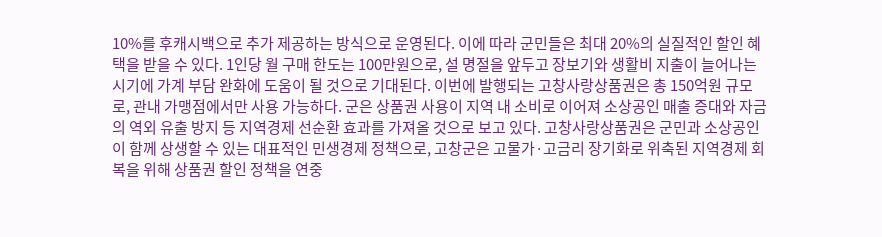10%를 후캐시백으로 추가 제공하는 방식으로 운영된다. 이에 따라 군민들은 최대 20%의 실질적인 할인 혜택을 받을 수 있다. 1인당 월 구매 한도는 100만원으로, 설 명절을 앞두고 장보기와 생활비 지출이 늘어나는 시기에 가계 부담 완화에 도움이 될 것으로 기대된다. 이번에 발행되는 고창사랑상품권은 총 150억원 규모로, 관내 가맹점에서만 사용 가능하다. 군은 상품권 사용이 지역 내 소비로 이어져 소상공인 매출 증대와 자금의 역외 유출 방지 등 지역경제 선순환 효과를 가져올 것으로 보고 있다. 고창사랑상품권은 군민과 소상공인이 함께 상생할 수 있는 대표적인 민생경제 정책으로, 고창군은 고물가·고금리 장기화로 위축된 지역경제 회복을 위해 상품권 할인 정책을 연중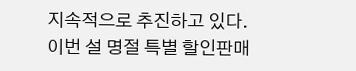지속적으로 추진하고 있다. 이번 설 명절 특별 할인판매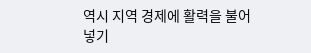역시 지역 경제에 활력을 불어넣기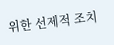위한 선제적 조치